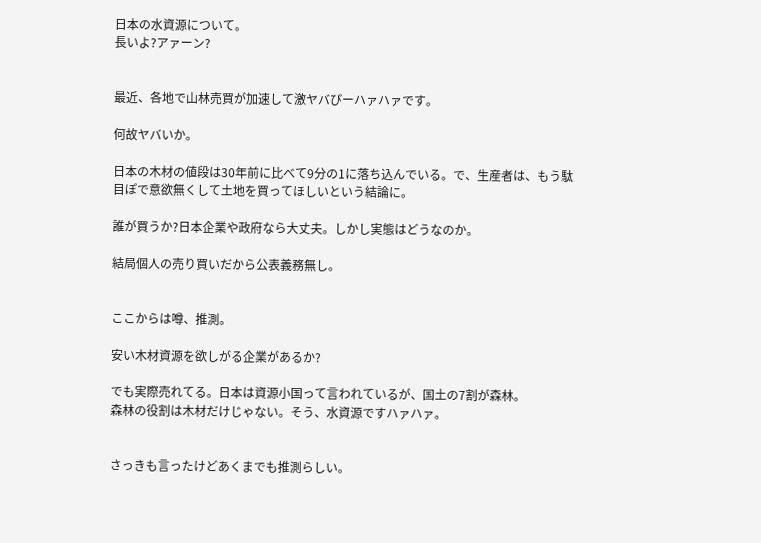日本の水資源について。
長いよ?アァーン?


最近、各地で山林売買が加速して激ヤバぴーハァハァです。

何故ヤバいか。

日本の木材の値段は30年前に比べて9分の1に落ち込んでいる。で、生産者は、もう駄目ぽで意欲無くして土地を買ってほしいという結論に。

誰が買うか?日本企業や政府なら大丈夫。しかし実態はどうなのか。

結局個人の売り買いだから公表義務無し。


ここからは噂、推測。

安い木材資源を欲しがる企業があるか?

でも実際売れてる。日本は資源小国って言われているが、国土の7割が森林。
森林の役割は木材だけじゃない。そう、水資源ですハァハァ。


さっきも言ったけどあくまでも推測らしい。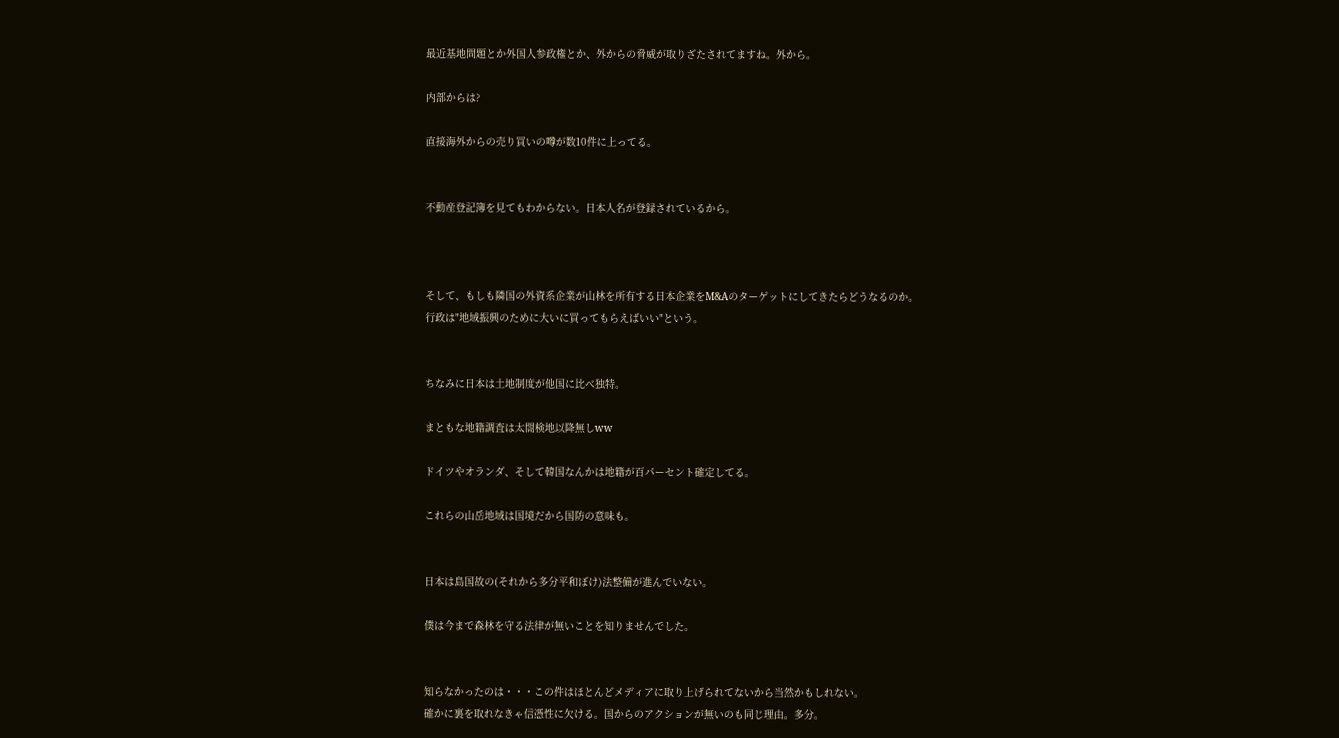最近基地問題とか外国人参政権とか、外からの脅威が取りざたされてますね。外から。

内部からは?

直接海外からの売り買いの噂が数10件に上ってる。


不動産登記簿を見てもわからない。日本人名が登録されているから。



そして、もしも隣国の外資系企業が山林を所有する日本企業をM&Aのターゲットにしてきたらどうなるのか。
行政は"地域振興のために大いに買ってもらえばいい"という。


ちなみに日本は土地制度が他国に比べ独特。

まともな地籍調査は太閤検地以降無しww

ドイツやオランダ、そして韓国なんかは地籍が百パーセント確定してる。

これらの山岳地域は国境だから国防の意味も。


日本は島国故の(それから多分平和ぼけ)法整備が進んでいない。

僕は今まで森林を守る法律が無いことを知りませんでした。


知らなかったのは・・・この件はほとんどメディアに取り上げられてないから当然かもしれない。
確かに裏を取れなきゃ信憑性に欠ける。国からのアクションが無いのも同じ理由。多分。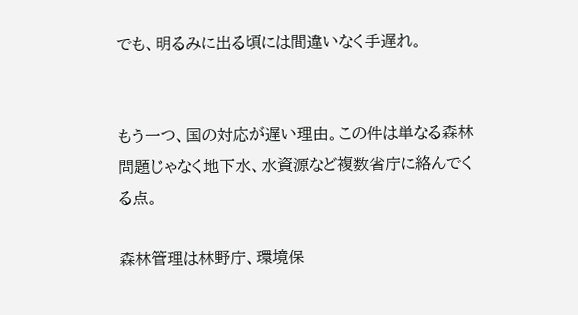でも、明るみに出る頃には間違いなく手遅れ。


もう一つ、国の対応が遅い理由。この件は単なる森林問題じゃなく地下水、水資源など複数省庁に絡んでくる点。

森林管理は林野庁、環境保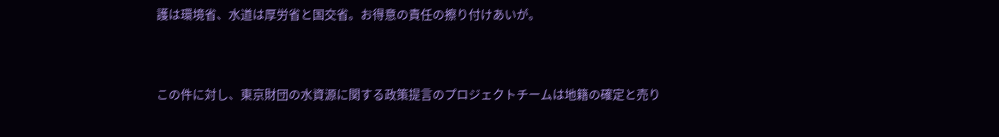護は環境省、水道は厚労省と国交省。お得意の責任の擦り付けあいが。


この件に対し、東京財団の水資源に関する政策提言のプロジェクトチームは地籍の確定と売り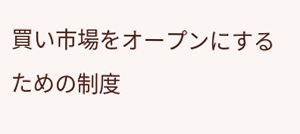買い市場をオープンにするための制度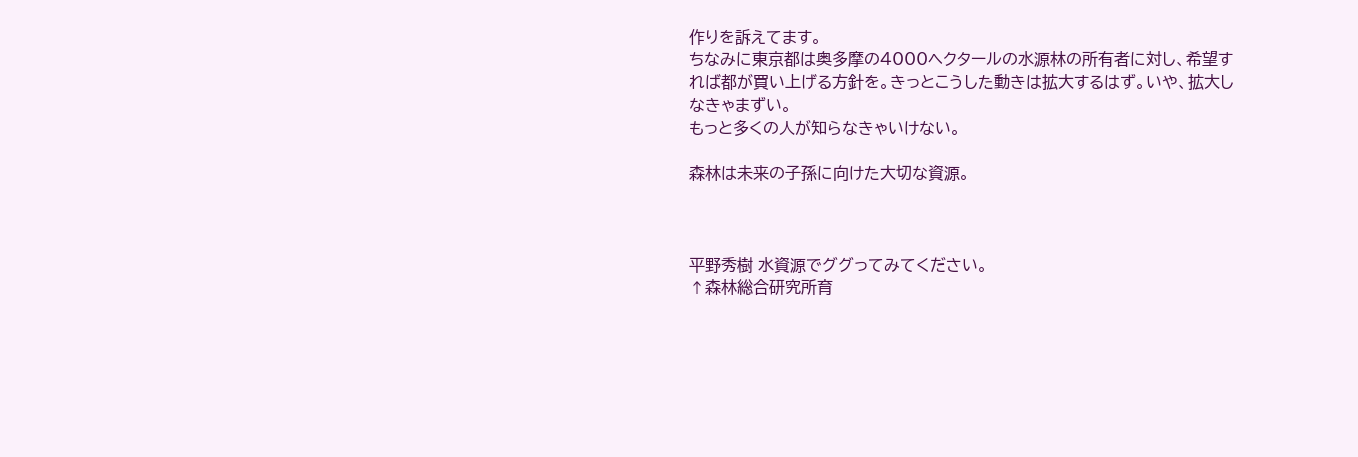作りを訴えてます。
ちなみに東京都は奥多摩の4000ヘクタールの水源林の所有者に対し、希望すれば都が買い上げる方針を。きっとこうした動きは拡大するはず。いや、拡大しなきゃまずい。
もっと多くの人が知らなきゃいけない。

森林は未来の子孫に向けた大切な資源。



平野秀樹 水資源でググってみてください。
↑森林総合研究所育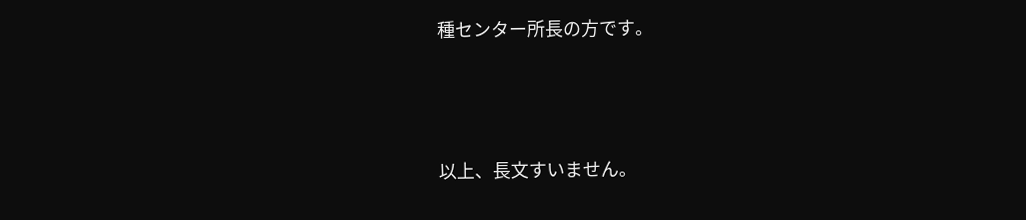種センター所長の方です。



以上、長文すいません。